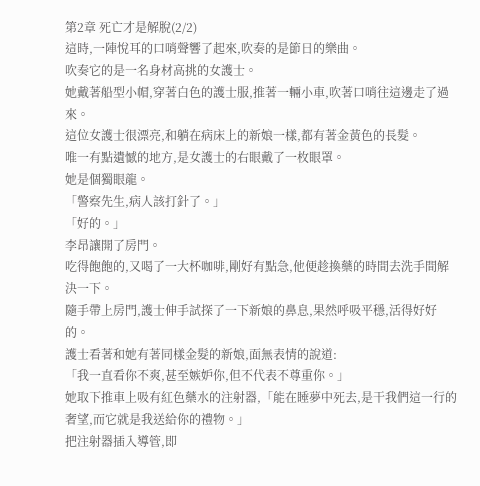第2章 死亡才是解脫(2/2)
這時,一陣悅耳的口哨聲響了起來,吹奏的是節日的樂曲。
吹奏它的是一名身材高挑的女護士。
她戴著船型小帽,穿著白色的護士服,推著一輛小車,吹著口哨往這邊走了過來。
這位女護士很漂亮,和躺在病床上的新娘一樣,都有著金黃色的長髮。
唯一有點遺憾的地方,是女護士的右眼戴了一枚眼罩。
她是個獨眼龍。
「警察先生,病人該打針了。」
「好的。」
李昂讓開了房門。
吃得飽飽的,又喝了一大杯咖啡,剛好有點急,他便趁換藥的時間去洗手間解決一下。
隨手帶上房門,護士伸手試探了一下新娘的鼻息,果然呼吸平穩,活得好好的。
護士看著和她有著同樣金髮的新娘,面無表情的說道:
「我一直看你不爽,甚至嫉妒你,但不代表不尊重你。」
她取下推車上吸有紅色藥水的注射器,「能在睡夢中死去,是干我們這一行的奢望,而它就是我送給你的禮物。」
把注射器插入導管,即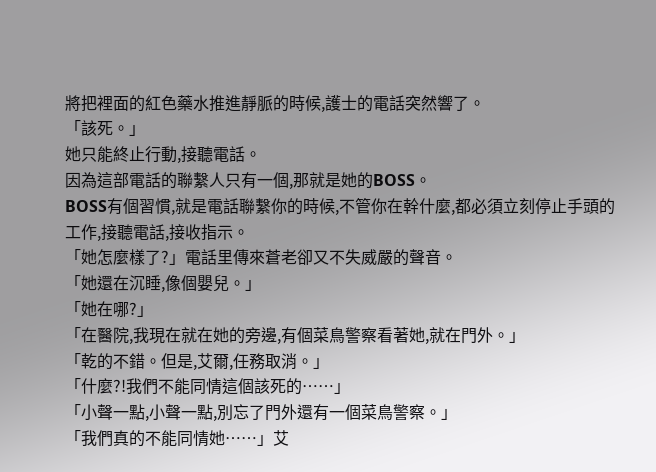將把裡面的紅色藥水推進靜脈的時候,護士的電話突然響了。
「該死。」
她只能終止行動,接聽電話。
因為這部電話的聯繫人只有一個,那就是她的BOSS。
BOSS有個習慣,就是電話聯繫你的時候,不管你在幹什麼,都必須立刻停止手頭的工作,接聽電話,接收指示。
「她怎麼樣了?」電話里傳來蒼老卻又不失威嚴的聲音。
「她還在沉睡,像個嬰兒。」
「她在哪?」
「在醫院,我現在就在她的旁邊,有個菜鳥警察看著她,就在門外。」
「乾的不錯。但是,艾爾,任務取消。」
「什麼?!我們不能同情這個該死的……」
「小聲一點,小聲一點,別忘了門外還有一個菜鳥警察。」
「我們真的不能同情她……」艾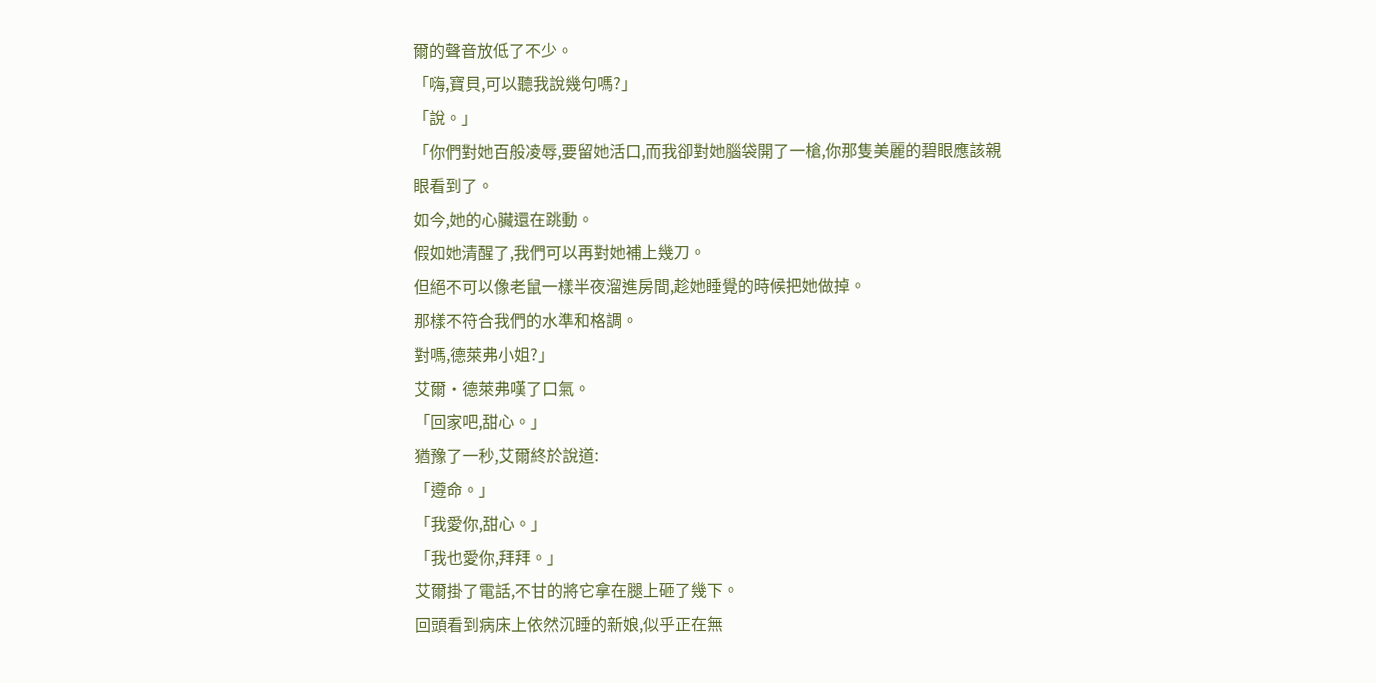爾的聲音放低了不少。
「嗨,寶貝,可以聽我說幾句嗎?」
「說。」
「你們對她百般凌辱,要留她活口,而我卻對她腦袋開了一槍,你那隻美麗的碧眼應該親眼看到了。
如今,她的心臟還在跳動。
假如她清醒了,我們可以再對她補上幾刀。
但絕不可以像老鼠一樣半夜溜進房間,趁她睡覺的時候把她做掉。
那樣不符合我們的水準和格調。
對嗎,德萊弗小姐?」
艾爾·德萊弗嘆了口氣。
「回家吧,甜心。」
猶豫了一秒,艾爾終於說道:
「遵命。」
「我愛你,甜心。」
「我也愛你,拜拜。」
艾爾掛了電話,不甘的將它拿在腿上砸了幾下。
回頭看到病床上依然沉睡的新娘,似乎正在無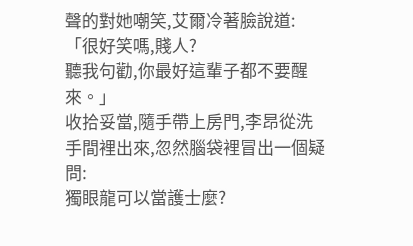聲的對她嘲笑,艾爾冷著臉說道:
「很好笑嗎,賤人?
聽我句勸,你最好這輩子都不要醒來。」
收拾妥當,隨手帶上房門,李昂從洗手間裡出來,忽然腦袋裡冒出一個疑問:
獨眼龍可以當護士麼?